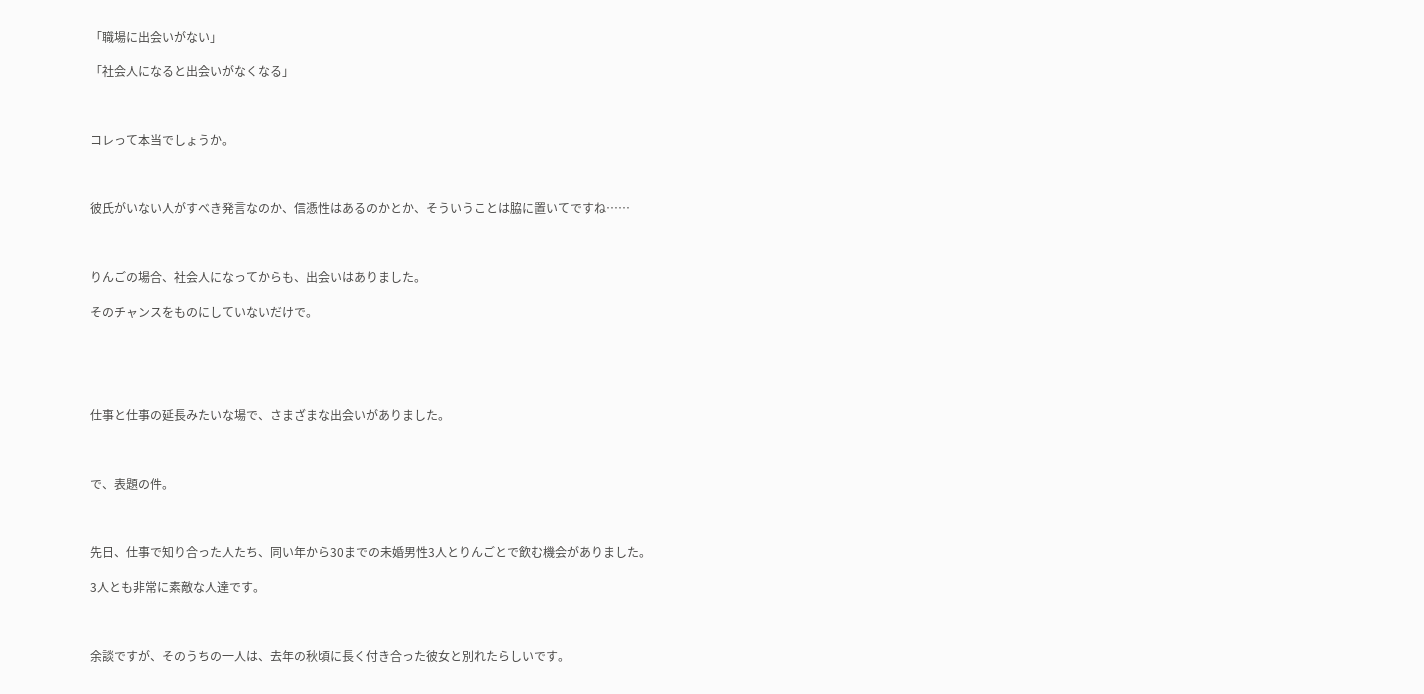「職場に出会いがない」

「社会人になると出会いがなくなる」



コレって本当でしょうか。



彼氏がいない人がすべき発言なのか、信憑性はあるのかとか、そういうことは脇に置いてですね……



りんごの場合、社会人になってからも、出会いはありました。

そのチャンスをものにしていないだけで。





仕事と仕事の延長みたいな場で、さまざまな出会いがありました。



で、表題の件。



先日、仕事で知り合った人たち、同い年から30までの未婚男性3人とりんごとで飲む機会がありました。

3人とも非常に素敵な人達です。



余談ですが、そのうちの一人は、去年の秋頃に長く付き合った彼女と別れたらしいです。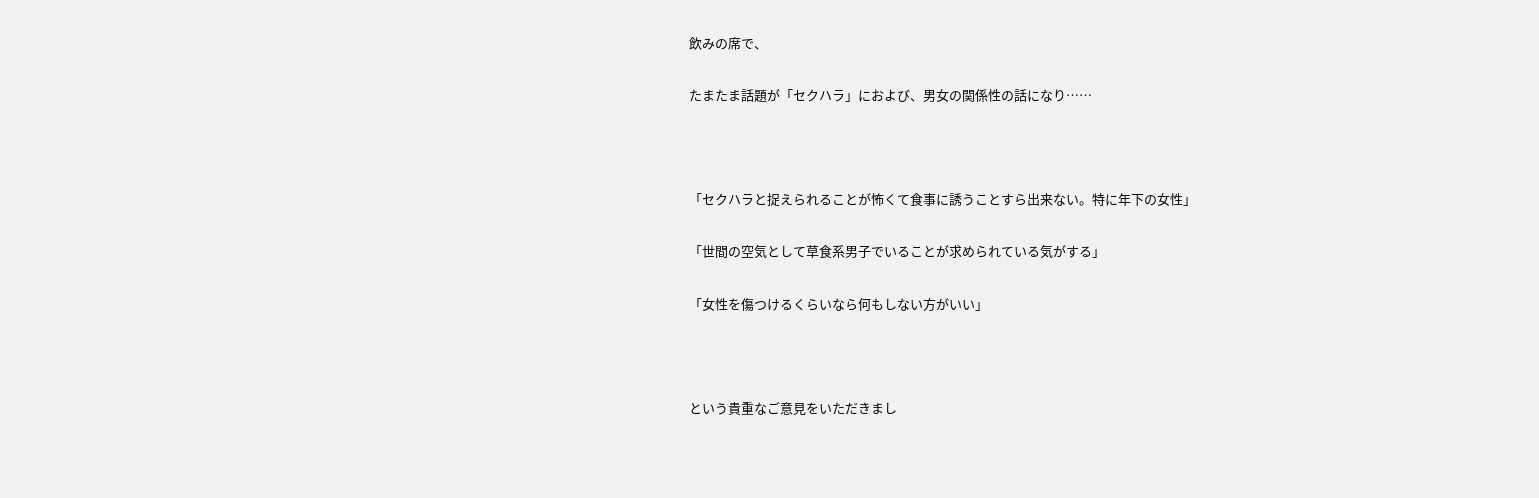飲みの席で、

たまたま話題が「セクハラ」におよび、男女の関係性の話になり……



「セクハラと捉えられることが怖くて食事に誘うことすら出来ない。特に年下の女性」

「世間の空気として草食系男子でいることが求められている気がする」

「女性を傷つけるくらいなら何もしない方がいい」



という貴重なご意見をいただきまし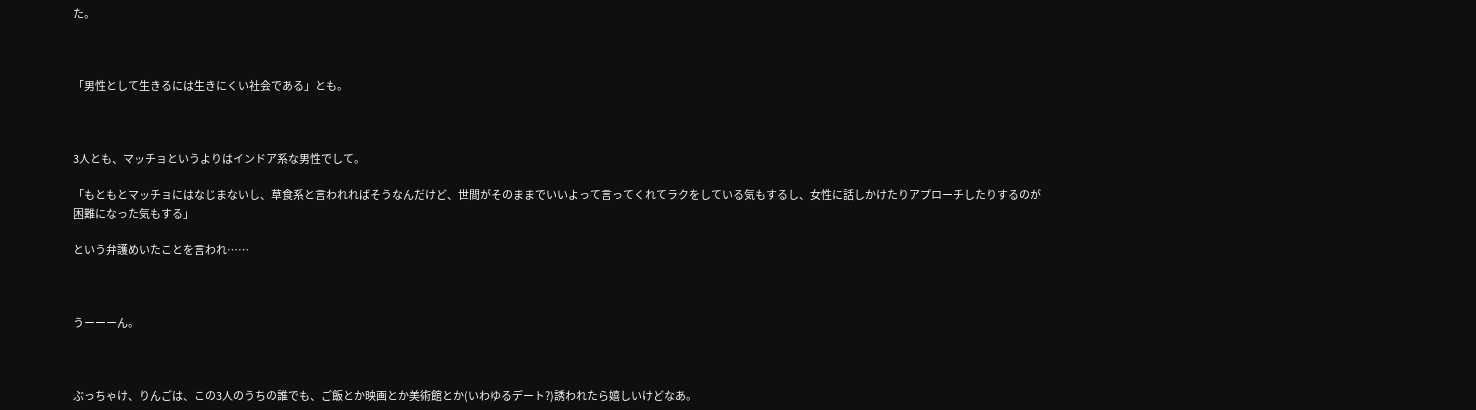た。



「男性として生きるには生きにくい社会である」とも。



3人とも、マッチョというよりはインドア系な男性でして。

「もともとマッチョにはなじまないし、草食系と言われればそうなんだけど、世間がそのままでいいよって言ってくれてラクをしている気もするし、女性に話しかけたりアプローチしたりするのが困難になった気もする」

という弁護めいたことを言われ……



うーーーん。



ぶっちゃけ、りんごは、この3人のうちの誰でも、ご飯とか映画とか美術館とか(いわゆるデート?)誘われたら嬉しいけどなあ。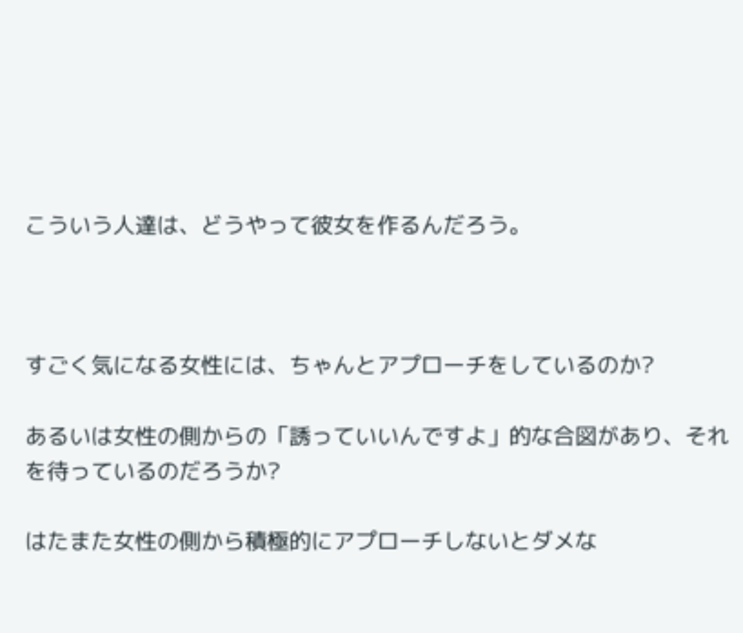こういう人達は、どうやって彼女を作るんだろう。



すごく気になる女性には、ちゃんとアプローチをしているのか?

あるいは女性の側からの「誘っていいんですよ」的な合図があり、それを待っているのだろうか?

はたまた女性の側から積極的にアプローチしないとダメな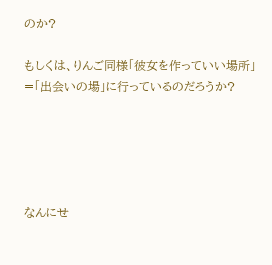のか?

もしくは、りんご同様「彼女を作っていい場所」=「出会いの場」に行っているのだろうか?





なんにせ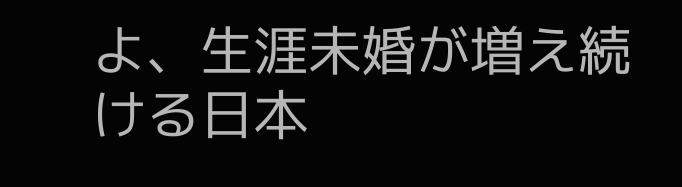よ、生涯未婚が増え続ける日本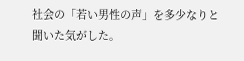社会の「若い男性の声」を多少なりと聞いた気がした。